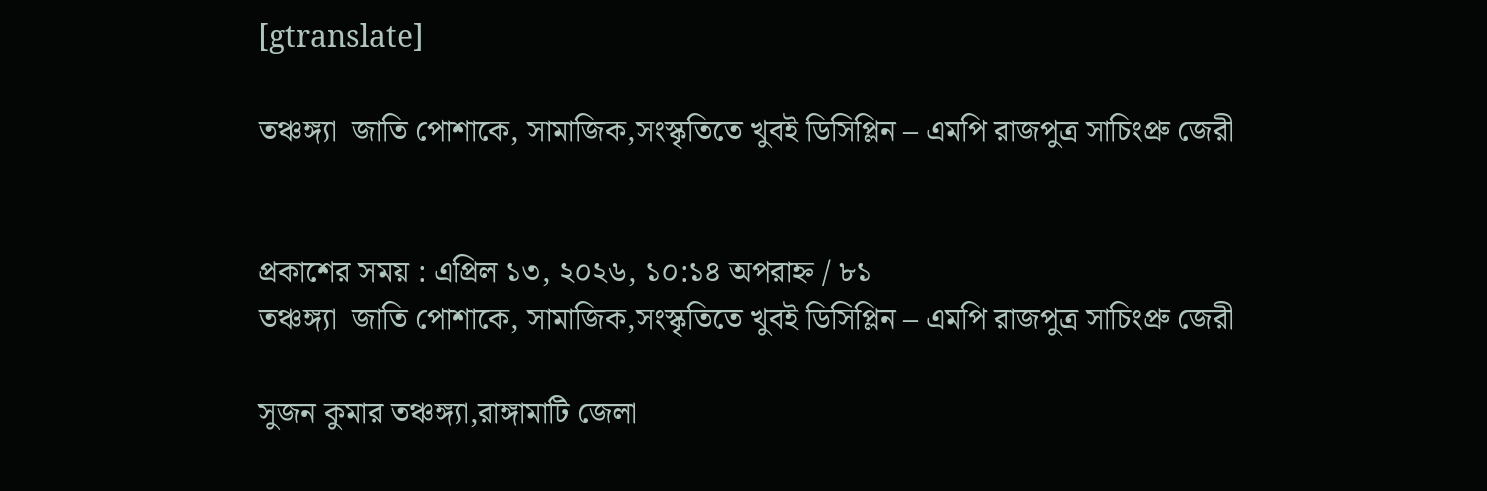[gtranslate]

তঞ্চঙ্গ্যা  জাতি পোশাকে, সামাজিক,সংস্কৃতিতে খুবই ডিসিপ্লিন – এমপি রাজপুত্র সাচিংপ্রু জেরী


প্রকাশের সময় : এপ্রিল ১৩, ২০২৬, ১০:১৪ অপরাহ্ন / ৮১
তঞ্চঙ্গ্যা  জাতি পোশাকে, সামাজিক,সংস্কৃতিতে খুবই ডিসিপ্লিন – এমপি রাজপুত্র সাচিংপ্রু জেরী

সুজন কুমার তঞ্চঙ্গ্যা,রাঙ্গামাটি জেলা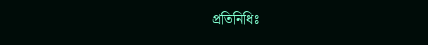প্রতিনিধিঃ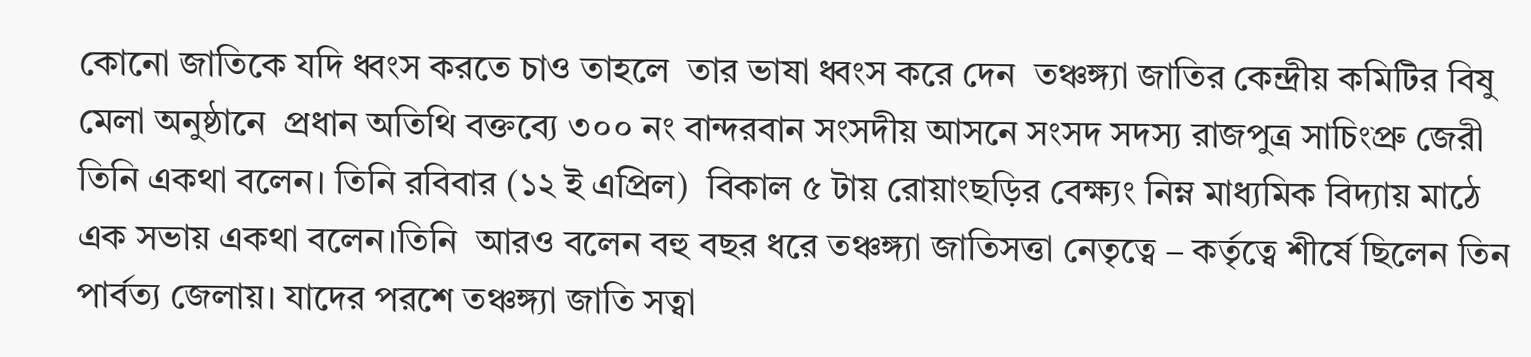কোনো জাতিকে যদি ধ্বংস করতে চাও তাহলে  তার ভাষা ধ্বংস করে দেন  তঞ্চঙ্গ্যা জাতির কেন্দ্রীয় কমিটির বিষু মেলা অনুষ্ঠানে  প্রধান অতিথি বক্তব্যে ৩০০ নং বান্দরবান সংসদীয় আসনে সংসদ সদস্য রাজপুত্র সাচিংপ্রু জেরী তিনি একথা বলেন। তিনি রবিবার (১২ ই এপ্রিল)  বিকাল ৫ টায় রোয়াংছড়ির বেক্ষ্যং নিম্ন মাধ্যমিক বিদ্যায় মাঠে এক সভায় একথা বলেন।তিনি  আরও বলেন বহু বছর ধরে তঞ্চঙ্গ্যা জাতিসত্তা নেতৃত্বে – কর্তৃত্বে শীর্ষে ছিলেন তিন পার্বত্য জেলায়। যাদের পরশে তঞ্চঙ্গ্যা জাতি সত্বা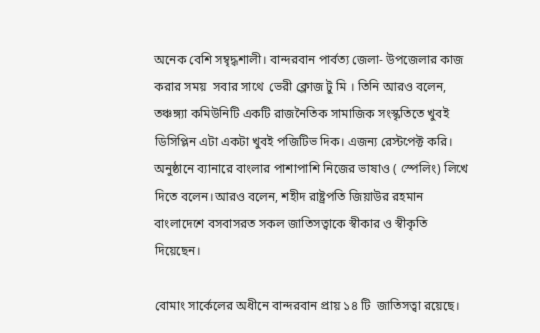অনেক বেশি সম্বৃদ্ধশালী। বান্দরবান পার্বত্য জেলা- উপজেলার কাজ করার সময়  সবার সাথে  ভেরী ক্লোজ টু মি । তিনি আরও বলেন, তঞ্চঙ্গ্যা কমিউনিটি একটি রাজনৈতিক সামাজিক সংস্কৃতিতে খুবই ডিসিপ্লিন এটা একটা খুবই পজিটিভ দিক। এজন্য রেস্টপেক্ট করি। অনুষ্ঠানে ব্যানারে বাংলার পাশাপাশি নিজের ভাষাও ( স্পেলিং) লিখে দিতে বলেন।আরও বলেন, শহীদ রাষ্ট্রপতি জিয়াউর রহমান বাংলাদেশে বসবাসরত সকল জাতিসত্বাকে স্বীকার ও স্বীকৃতি দিয়েছেন।

বোমাং সার্কেলের অধীনে বান্দরবান প্রায় ১৪ টি  জাতিসত্বা রয়েছে।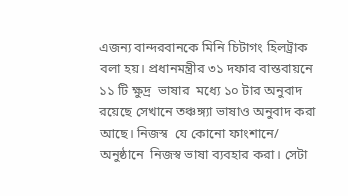এজন্য বান্দরবানকে মিনি চিটাগং হিলট্রাক বলা হয়। প্রধানমন্ত্রীর ৩১ দফার বাস্তবায়নে ১১ টি ক্ষুদ্র  ভাষার  মধ্যে ১০ টার অনুবাদ রয়েছে সেখানে তঞ্চঙ্গ্যা ভাষাও অনুবাদ করা আছে। নিজস্ব  যে কোনো ফাংশানে/ অনুষ্ঠানে  নিজস্ব ভাষা ব্যবহার করা। সেটা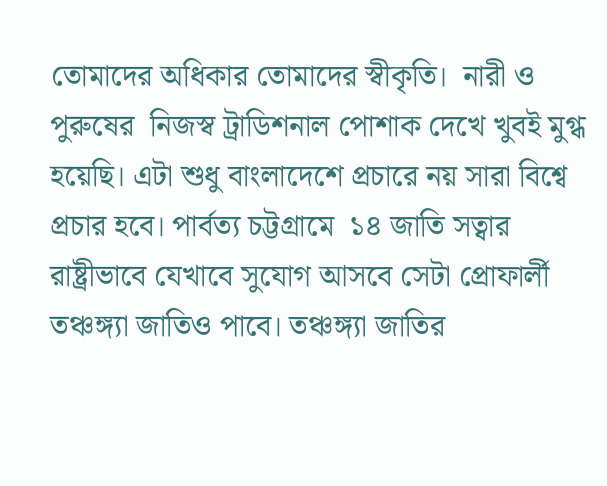তোমাদের অধিকার তোমাদের স্বীকৃতি।  নারী ও পুরুষের  নিজস্ব ট্রাডিশনাল পোশাক দেখে খুবই মুগ্ধ হয়েছি। এটা শুধু বাংলাদেশে প্রচারে নয় সারা বিশ্বে প্রচার হবে। পার্বত্য চট্টগ্রামে  ১৪ জাতি সত্বার রাষ্ট্রীভাবে যেখাবে সুযোগ আসবে সেটা প্রোফার্লী তঞ্চঙ্গ্যা জাতিও পাবে। তঞ্চঙ্গ্যা জাতির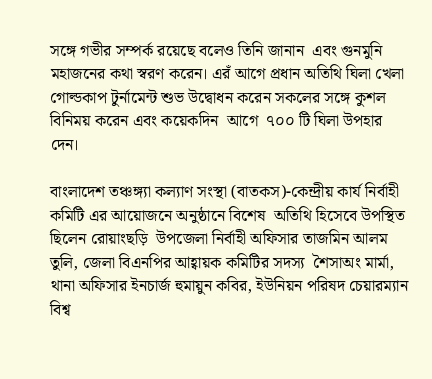সঙ্গে গভীর সম্পর্ক রয়েছে বলেও তিনি জানান  এবং গুনমুনি মহাজনের কথা স্বরণ করেন। এরঁ আগে প্রধান অতিথি ঘিলা খেলা গোল্ডকাপ টুর্নামেন্ট শুভ উদ্বোধন করেন সকলের সঙ্গে কুশল বিনিময় করেন এবং কয়েকদিন  আগে  ৭০০ টি ঘিলা উপহার দেন।

বাংলাদেশ তঞ্চঙ্গ্যা কল্যাণ সংস্থা (বাতকস)-কেন্দ্রীয় কার্য নির্বাহী কমিটি এর আয়োজনে অনুষ্ঠানে বিশেষ  অতিথি হিসেবে উপস্থিত ছিলেন রোয়াংছড়ি  উপজেলা নির্বাহী অফিসার তাজমিন আলম তুলি, জেলা বিএনপির আহ্বায়ক কমিটির সদস্য  শৈসাঅং মার্মা, থানা অফিসার ইনচার্জ হুমায়ুন কবির, ইউনিয়ন পরিষদ চেয়ারম্যান বিশ্ব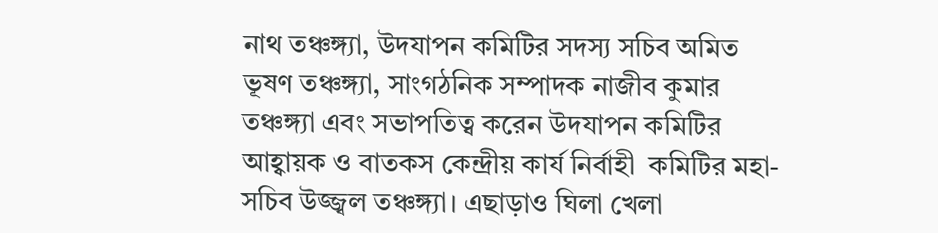নাথ তঞ্চঙ্গ্যা, উদযাপন কমিটির সদস্য সচিব অমিত ভূষণ তঞ্চঙ্গ্যা, সাংগঠনিক সম্পাদক নাজীব কুমার তঞ্চঙ্গ্যা এবং সভাপতিত্ব করেন উদযাপন কমিটির আহ্বায়ক ও বাতকস কেন্দ্রীয় কার্য নির্বাহী  কমিটির মহা-সচিব উজ্জ্বল তঞ্চঙ্গ্যা। এছাড়াও ঘিলা খেলা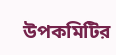উপকমিটির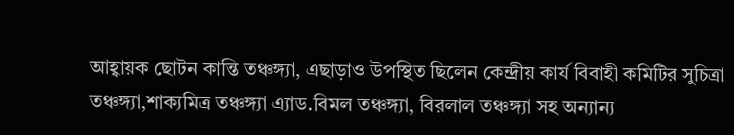আহ্বায়ক ছোটন কান্তি তঞ্চঙ্গ্যা, এছাড়াও উপস্থিত ছিলেন কেন্দ্রীয় কার্য বিবাহী কমিটির সুচিত্রা তঞ্চঙ্গ্যা,শাক্যমিত্র তঞ্চঙ্গ্যা এ্যাড.বিমল তঞ্চঙ্গ্যা, বিরলাল তঞ্চঙ্গ্যা সহ অন্যান্য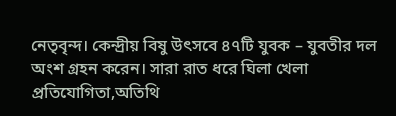নেতৃবৃন্দ। কেন্দ্রীয় বিষু উৎসবে ৪৭টি যুবক – যুবতীর দল অংশ গ্রহন করেন। সারা রাত ধরে ঘিলা খেলা প্রতিযোগিতা,অতিথি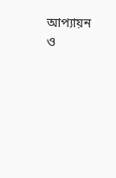আপ্যায়ন  ও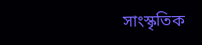সাংস্কৃতিক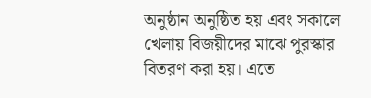অনুষ্ঠান অনুষ্ঠিত হয় এবং সকালে খেলায় বিজয়ীদের মাঝে পুরস্কার বিতরণ করা হয়। এতে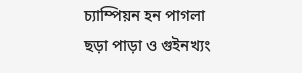চ্যাম্পিয়ন হন পাগলা ছড়া পাড়া ও গুইনখ্যং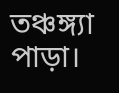তঞ্চঙ্গ্যা পাড়া।